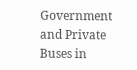Government and Private Buses in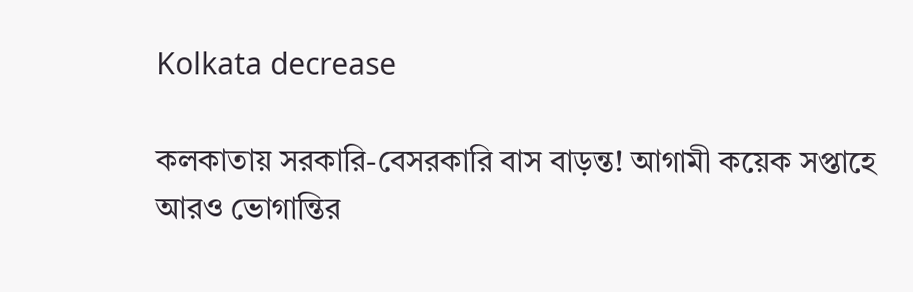Kolkata decrease

কলকাতায় সরকারি-বেসরকারি বাস বাড়ন্ত! আগামী কয়েক সপ্তাহে আরও ভোগান্তির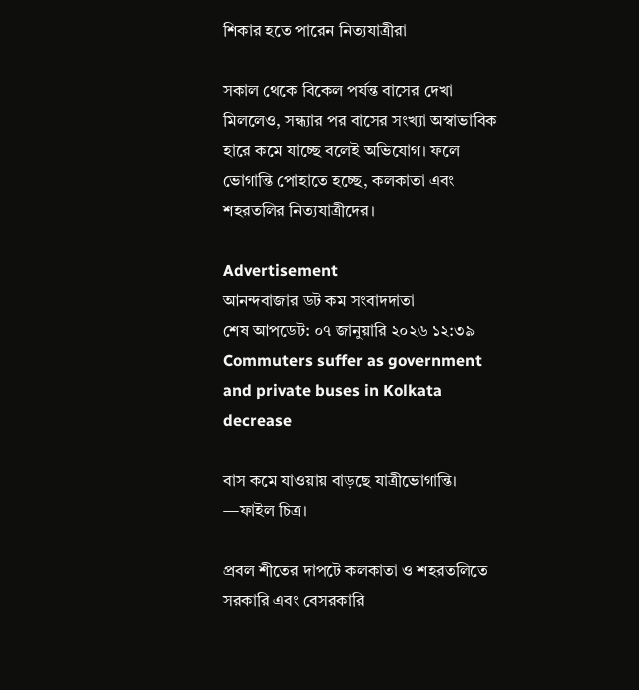শিকার হতে পারেন নিত্যযাত্রীরা

সকাল থেকে বিকেল পর্যন্ত বাসের দেখা মিললেও, সন্ধ্যার পর বাসের সংখ্যা অস্বাভাবিক হারে কমে যাচ্ছে বলেই অভিযোগ। ফলে ভোগান্তি পোহাতে হচ্ছে, কলকাতা এবং শহরতলির নিত্যযাত্রীদের।

Advertisement
আনন্দবাজার ডট কম সংবাদদাতা
শেষ আপডেট: ০৭ জানুয়ারি ২০২৬ ১২:৩৯
Commuters suffer as government and private buses in Kolkata decrease

বাস কমে যাওয়ায় বাড়ছে যাত্রীভোগান্তি। —ফাইল চিত্র।

প্রবল শীতের দাপটে কলকাতা ও শহরতলিতে সরকারি এবং বেসরকারি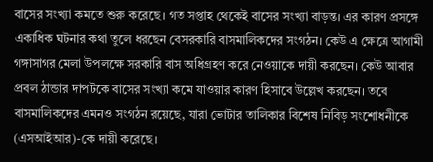বাসের সংখ্যা কমতে শুরু করেছে। গত সপ্তাহ থেকেই বাসের সংখ্যা বাড়ন্ত। এর কারণ প্রসঙ্গে একাধিক ঘটনার কথা তুলে ধরছেন বেসরকারি বাসমালিকদের সংগঠন। কেউ এ ক্ষেত্রে আগামী গঙ্গাসাগর মেলা উপলক্ষে সরকারি বাস অধিগ্রহণ করে নেওয়াকে দায়ী করছেন। কেউ আবার প্রবল ঠান্ডার দাপটকে বাসের সংখ্যা কমে যাওয়ার কারণ হিসাবে উল্লেখ করছেন। তবে বাসমালিকদের এমনও সংগঠন রয়েছে, যারা ভোটার তালিকার বিশেষ নিবিড় সংশোধনীকে (এসআইআর)-কে দায়ী করেছে।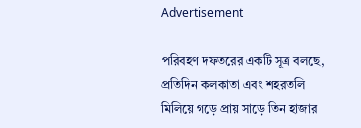Advertisement

পরিবহণ দফতরের একটি সূত্র বলছে, প্রতিদিন কলকাতা এবং শহরতলি মিলিয়ে গড়ে প্রায় সাড়ে তিন হাজার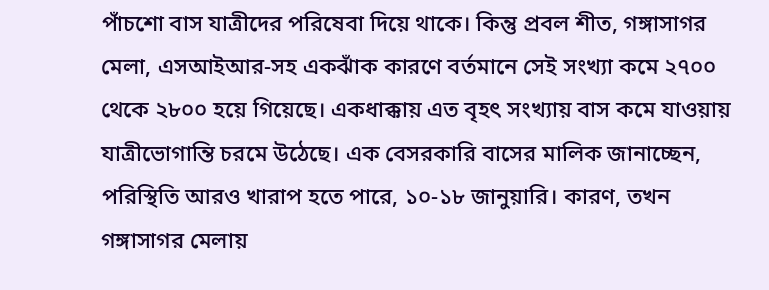পাঁচশো বাস যাত্রীদের পরিষেবা দিয়ে থাকে। কিন্তু প্রবল শীত, গঙ্গাসাগর মেলা, এসআইআর-সহ একঝাঁক কারণে বর্তমানে সেই সংখ্যা কমে ২৭০০ থেকে ২৮০০ হয়ে গিয়েছে। একধাক্কায় এত বৃহৎ সংখ্যায় বাস কমে যাওয়ায় যাত্রীভোগান্তি চরমে উঠেছে। ‌এক বেসরকারি বাসের মালিক জানাচ্ছেন, পরিস্থিতি আরও খারাপ হতে পারে, ১০-১৮ জানুয়ারি। কারণ, তখন গঙ্গাসাগর মেলায়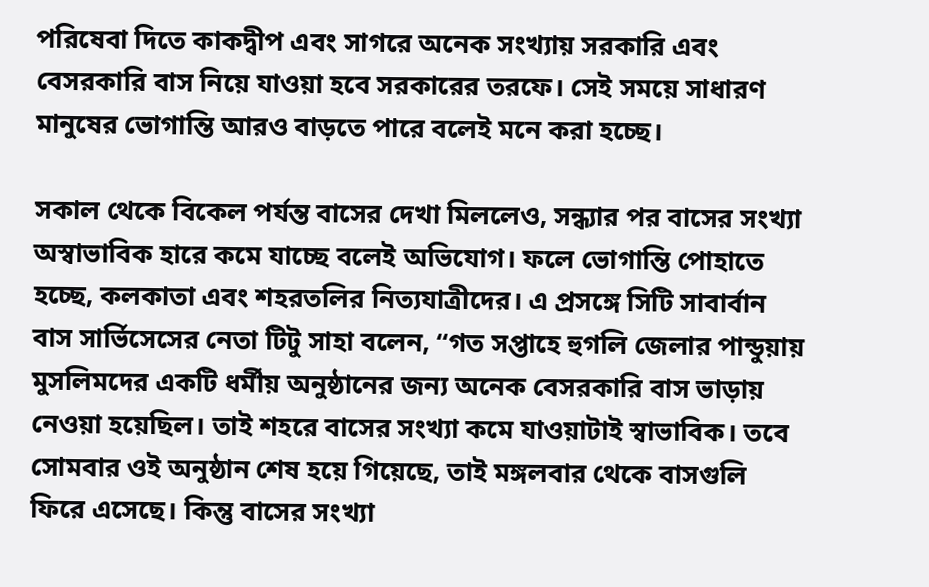পরিষেবা দিতে কাকদ্বীপ এবং সাগরে অনেক সংখ্যায় সরকারি এবং বেসরকারি বাস নিয়ে যাওয়া হবে সরকারের তরফে। সেই সময়ে সাধারণ মানুষের ভোগান্তি আরও বাড়তে পারে বলেই মনে করা হচ্ছে।

সকাল থেকে বিকেল পর্যন্ত বাসের দেখা মিললেও, সন্ধ্যার পর বাসের সংখ্যা অস্বাভাবিক হারে কমে যাচ্ছে বলেই অভিযোগ। ফলে ভোগান্তি পোহাতে হচ্ছে, কলকাতা এবং শহরতলির নিত্যযাত্রীদের। এ প্রসঙ্গে সিটি সাবার্বান বাস সার্ভিসেসের নেতা টিটু সাহা বলেন, “গত সপ্তাহে হুগলি জেলার পান্ডুয়ায় মুসলিমদের একটি ধর্মীয় অনুষ্ঠানের জন্য অনেক বেসরকারি বাস ভাড়ায় নেওয়া হয়েছিল। তাই শহরে বাসের সংখ্যা কমে যাওয়াটাই স্বাভাবিক। তবে সোমবার ওই অনুষ্ঠান শেষ হয়ে গিয়েছে, তাই মঙ্গলবার থেকে বাসগুলি ফিরে এসেছে। কিন্তু বাসের সংখ্যা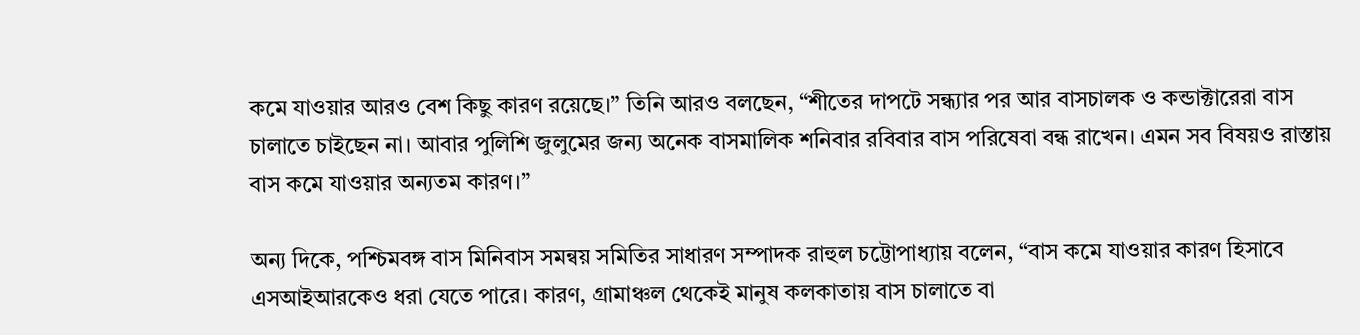কমে যাওয়ার আরও বেশ কিছু কারণ রয়েছে।” তিনি আরও বলছেন, “শীতের দাপটে সন্ধ্যার পর আর বাসচালক ও কন্ডাক্টারেরা বাস চালাতে চাইছেন না। আবার পুলিশি জুলুমের জন্য অনেক বাসমালিক শনিবার রবিবার বাস পরিষেবা বন্ধ রাখেন। এমন সব বিষয়ও রাস্তায় বাস কমে যাওয়ার অন্যতম কারণ।”

অন্য দিকে, পশ্চিমবঙ্গ বাস মিনিবাস সমন্বয় সমিতির সাধারণ সম্পাদক রাহুল চট্টোপাধ্যায় বলেন, “বাস কমে যাওয়ার কারণ হিসাবে এসআইআরকেও ধরা যেতে পারে। কারণ, গ্রামাঞ্চল থেকেই মানুষ কলকাতায় বাস চালাতে বা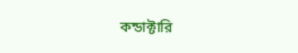কন্ডাক্টারি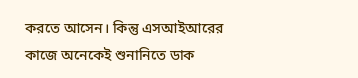করতে আসেন। কিন্তু এসআইআরের কাজে অনেকেই শুনানিতে ডাক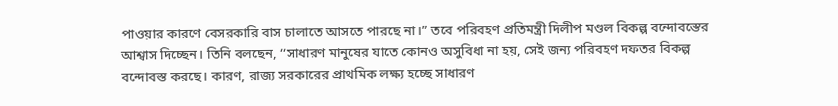পাওয়ার কারণে বেসরকারি বাস চালাতে আসতে পারছে না।” তবে পরিবহণ প্রতিমন্ত্রী দিলীপ মণ্ডল বিকল্প বন্দোবস্তের আশ্বাস দিচ্ছেন। তিনি বলছেন, ‘‘সাধারণ মানুষের যাতে কোনও অসুবিধা না হয়, সেই জন্য পরিবহণ দফতর বিকল্প বন্দোবস্ত করছে। কারণ, রাজ্য সরকারের প্রাথমিক লক্ষ্য হচ্ছে সাধারণ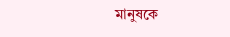মানুষকে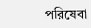পরিষেবা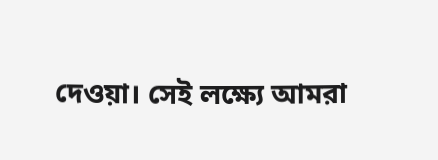দেওয়া। সেই লক্ষ্যে আমরা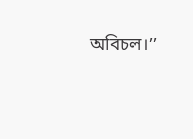অবিচল।’’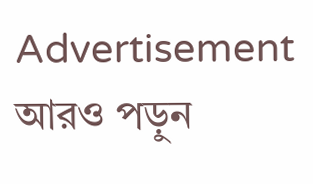Advertisement
আরও পড়ুন